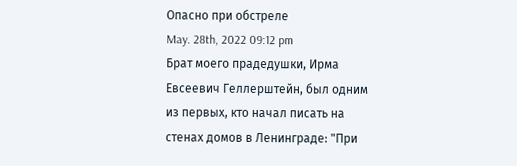Опасно при обстреле
May. 28th, 2022 09:12 pm
Брат моего прадедушки, Ирма Евсеевич Геллерштейн, был одним из первых, кто начал писать на стенах домов в Ленинграде: "При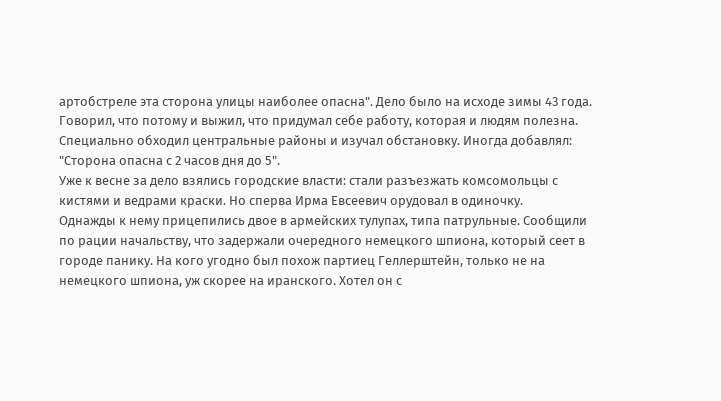артобстреле эта сторона улицы наиболее опасна". Дело было на исходе зимы 43 года. Говорил, что потому и выжил, что придумал себе работу, которая и людям полезна. Специально обходил центральные районы и изучал обстановку. Иногда добавлял: "Сторона опасна с 2 часов дня до 5".
Уже к весне за дело взялись городские власти: стали разъезжать комсомольцы с кистями и ведрами краски. Но сперва Ирма Евсеевич орудовал в одиночку.
Однажды к нему прицепились двое в армейских тулупах, типа патрульные. Сообщили по рации начальству, что задержали очередного немецкого шпиона, который сеет в городе панику. На кого угодно был похож партиец Геллерштейн, только не на немецкого шпиона, уж скорее на иранского. Хотел он с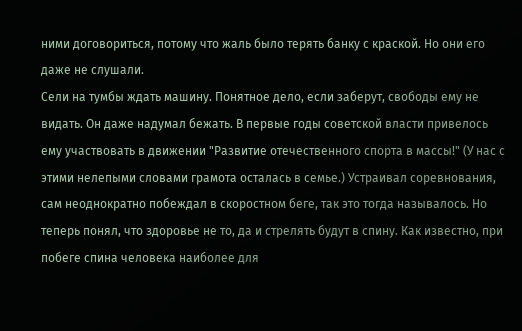ними договориться, потому что жаль было терять банку с краской. Но они его даже не слушали.
Сели на тумбы ждать машину. Понятное дело, если заберут, свободы ему не видать. Он даже надумал бежать. В первые годы советской власти привелось ему участвовать в движении "Развитие отечественного спорта в массы!" (У нас с этими нелепыми словами грамота осталась в семье.) Устраивал соревнования, сам неоднократно побеждал в скоростном беге, так это тогда называлось. Но теперь понял, что здоровье не то, да и стрелять будут в спину. Как известно, при побеге спина человека наиболее для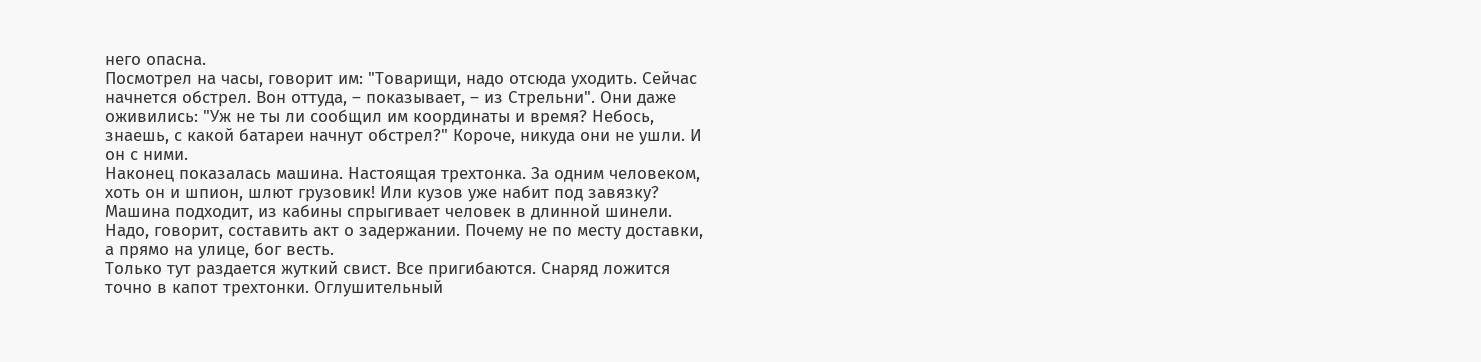него опасна.
Посмотрел на часы, говорит им: "Товарищи, надо отсюда уходить. Сейчас начнется обстрел. Вон оттуда, – показывает, – из Стрельни". Они даже оживились: "Уж не ты ли сообщил им координаты и время? Небось, знаешь, с какой батареи начнут обстрел?" Короче, никуда они не ушли. И он с ними.
Наконец показалась машина. Настоящая трехтонка. За одним человеком, хоть он и шпион, шлют грузовик! Или кузов уже набит под завязку?
Машина подходит, из кабины спрыгивает человек в длинной шинели. Надо, говорит, составить акт о задержании. Почему не по месту доставки, а прямо на улице, бог весть.
Только тут раздается жуткий свист. Все пригибаются. Снаряд ложится точно в капот трехтонки. Оглушительный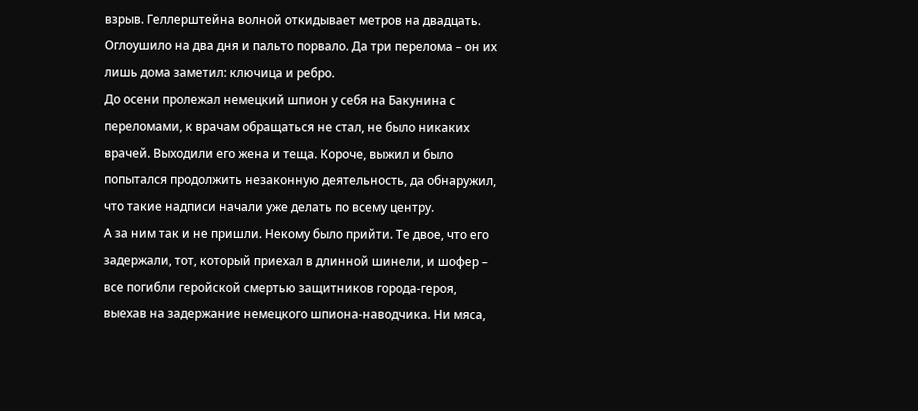взрыв. Геллерштейна волной откидывает метров на двадцать. Оглоушило на два дня и пальто порвало. Да три перелома – он их лишь дома заметил: ключица и ребро.
До осени пролежал немецкий шпион у себя на Бакунина с переломами, к врачам обращаться не стал, не было никаких врачей. Выходили его жена и теща. Короче, выжил и было попытался продолжить незаконную деятельность, да обнаружил, что такие надписи начали уже делать по всему центру.
А за ним так и не пришли. Некому было прийти. Те двое, что его задержали, тот, который приехал в длинной шинели, и шофер – все погибли геройской смертью защитников города-героя, выехав на задержание немецкого шпиона-наводчика. Ни мяса,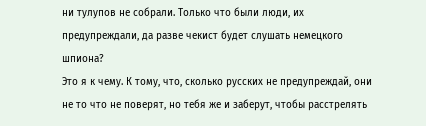ни тулупов не собрали. Только что были люди, их предупреждали, да разве чекист будет слушать немецкого шпиона?
Это я к чему. К тому, что, сколько русских не предупреждай, они не то что не поверят, но тебя же и заберут, чтобы расстрелять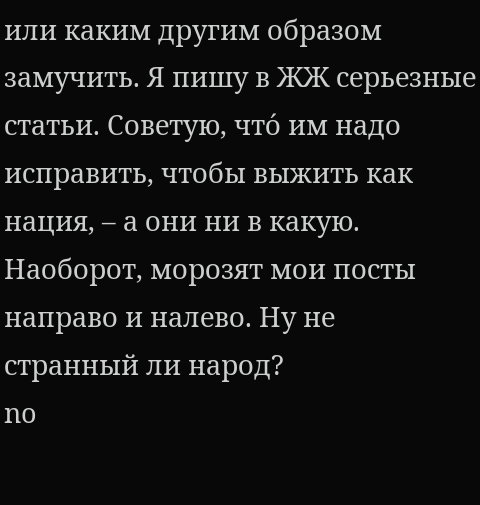или каким другим образом замучить. Я пишу в ЖЖ серьезные статьи. Советую, что́ им надо исправить, чтобы выжить как нация, – а они ни в какую. Наоборот, морозят мои посты направо и налево. Ну не странный ли народ?
no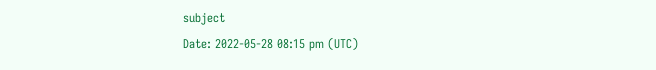subject
Date: 2022-05-28 08:15 pm (UTC)